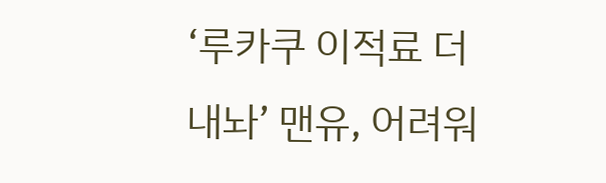‘루카쿠 이적료 더 내놔’ 맨유, 어려워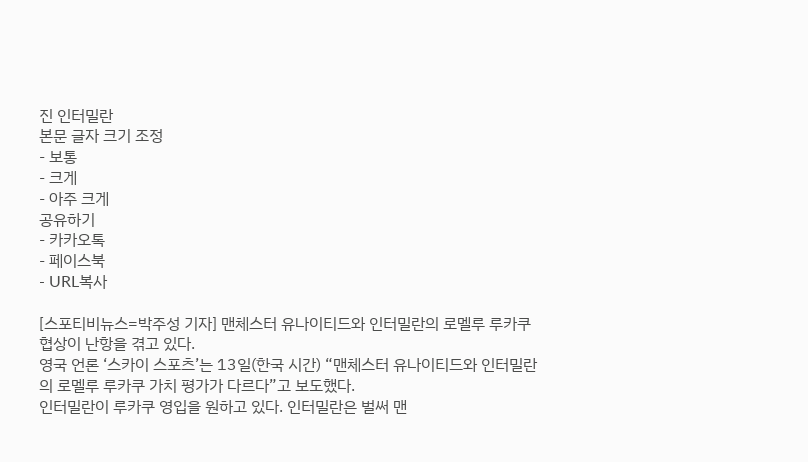진 인터밀란
본문 글자 크기 조정
- 보통
- 크게
- 아주 크게
공유하기
- 카카오톡
- 페이스북
- URL복사

[스포티비뉴스=박주성 기자] 맨체스터 유나이티드와 인터밀란의 로멜루 루카쿠 협상이 난항을 겪고 있다.
영국 언론 ‘스카이 스포츠’는 13일(한국 시간) “맨체스터 유나이티드와 인터밀란의 로멜루 루카쿠 가치 평가가 다르다”고 보도했다.
인터밀란이 루카쿠 영입을 원하고 있다. 인터밀란은 벌써 맨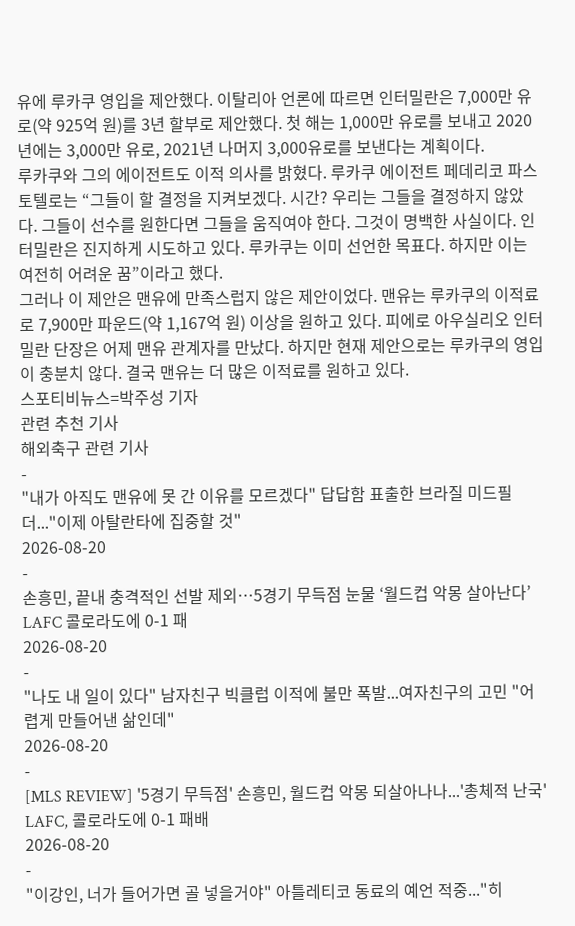유에 루카쿠 영입을 제안했다. 이탈리아 언론에 따르면 인터밀란은 7,000만 유로(약 925억 원)를 3년 할부로 제안했다. 첫 해는 1,000만 유로를 보내고 2020년에는 3,000만 유로, 2021년 나머지 3,000유로를 보낸다는 계획이다.
루카쿠와 그의 에이전트도 이적 의사를 밝혔다. 루카쿠 에이전트 페데리코 파스토텔로는 “그들이 할 결정을 지켜보겠다. 시간? 우리는 그들을 결정하지 않았다. 그들이 선수를 원한다면 그들을 움직여야 한다. 그것이 명백한 사실이다. 인터밀란은 진지하게 시도하고 있다. 루카쿠는 이미 선언한 목표다. 하지만 이는 여전히 어려운 꿈”이라고 했다.
그러나 이 제안은 맨유에 만족스럽지 않은 제안이었다. 맨유는 루카쿠의 이적료로 7,900만 파운드(약 1,167억 원) 이상을 원하고 있다. 피에로 아우실리오 인터밀란 단장은 어제 맨유 관계자를 만났다. 하지만 현재 제안으로는 루카쿠의 영입이 충분치 않다. 결국 맨유는 더 많은 이적료를 원하고 있다.
스포티비뉴스=박주성 기자
관련 추천 기사
해외축구 관련 기사
-
"내가 아직도 맨유에 못 간 이유를 모르겠다" 답답함 표출한 브라질 미드필더..."이제 아탈란타에 집중할 것"
2026-08-20
-
손흥민, 끝내 충격적인 선발 제외…5경기 무득점 눈물 ‘월드컵 악몽 살아난다’ LAFC 콜로라도에 0-1 패
2026-08-20
-
"나도 내 일이 있다" 남자친구 빅클럽 이적에 불만 폭발...여자친구의 고민 "어렵게 만들어낸 삶인데"
2026-08-20
-
[MLS REVIEW] '5경기 무득점' 손흥민, 월드컵 악몽 되살아나나...'총체적 난국' LAFC, 콜로라도에 0-1 패배
2026-08-20
-
"이강인, 너가 들어가면 골 넣을거야" 아틀레티코 동료의 예언 적중..."히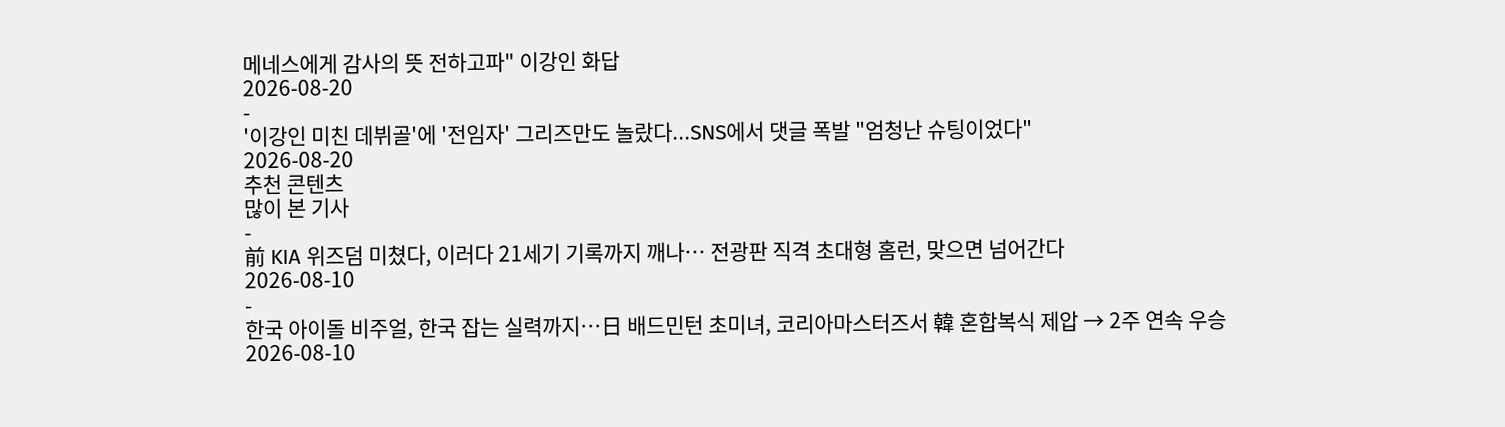메네스에게 감사의 뜻 전하고파" 이강인 화답
2026-08-20
-
'이강인 미친 데뷔골'에 '전임자' 그리즈만도 놀랐다...SNS에서 댓글 폭발 "엄청난 슈팅이었다"
2026-08-20
추천 콘텐츠
많이 본 기사
-
前 KIA 위즈덤 미쳤다, 이러다 21세기 기록까지 깨나… 전광판 직격 초대형 홈런, 맞으면 넘어간다
2026-08-10
-
한국 아이돌 비주얼, 한국 잡는 실력까지…日 배드민턴 초미녀, 코리아마스터즈서 韓 혼합복식 제압 → 2주 연속 우승
2026-08-10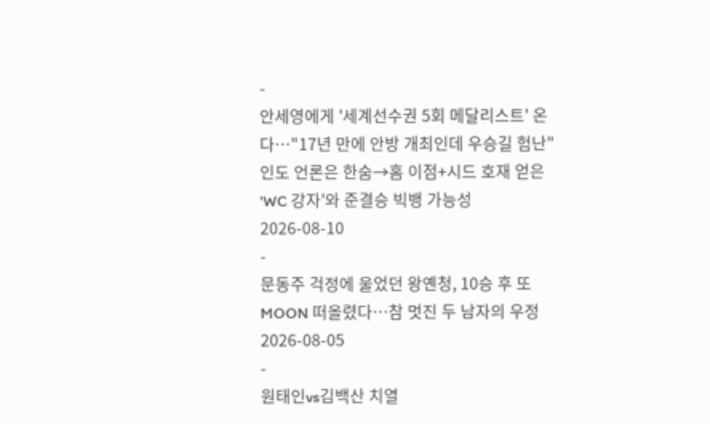-
안세영에게 '세계선수권 5회 메달리스트' 온다…"17년 만에 안방 개최인데 우승길 험난" 인도 언론은 한숨→홈 이점+시드 호재 얻은 'WC 강자'와 준결승 빅뱅 가능성
2026-08-10
-
문동주 걱정에 울었던 왕옌청, 10승 후 또 MOON 떠올렸다…참 멋진 두 남자의 우정
2026-08-05
-
원태인vs김백산 치열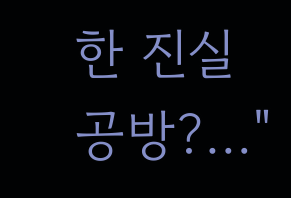한 진실 공방?…"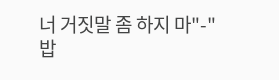너 거짓말 좀 하지 마"-"밥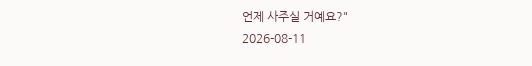언제 사주실 거예요?"
2026-08-11